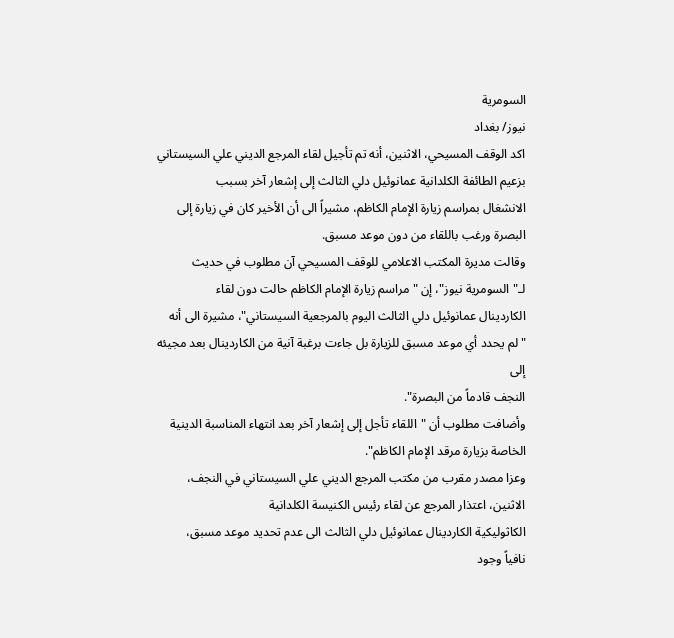السومرية
نيوز/ بغداد
اكد الوقف المسيحي، الاثنين، أنه تم تأجيل لقاء المرجع الديني علي السيستاني بزعيم الطائفة الكلدانية عمانوئيل دلي الثالث إلى إشعار آخر بسبب
الانشغال بمراسم زيارة الإمام الكاظم، مشيراً الى أن الأخير كان في زيارة إلى
البصرة ورغب باللقاء من دون موعد مسبق.
وقالت مديرة المكتب الاعلامي للوقف المسيحي آن مطلوب في حديث
لـ"السومرية نيوز"، إن "مراسم زيارة الإمام الكاظم حالت دون لقاء
الكاردينال عمانوئيل دلي الثالث اليوم بالمرجعية السيستاني"، مشيرة الى أنه
"لم يحدد أي موعد مسبق للزيارة بل جاءت برغبة آنية من الكاردينال بعد مجيئه إلى
النجف قادماً من البصرة".
وأضافت مطلوب أن "اللقاء تأجل إلى إشعار آخر بعد انتهاء المناسبة الدينية
الخاصة بزيارة مرقد الإمام الكاظم".
وعزا مصدر مقرب من مكتب المرجع الديني علي السيستاني في النجف،
الاثنين، اعتذار المرجع عن لقاء رئيس الكنيسة الكلدانية
الكاثوليكية الكاردينال عمانوئيل دلي الثالث الى عدم تحديد موعد مسبق،
نافياً وجود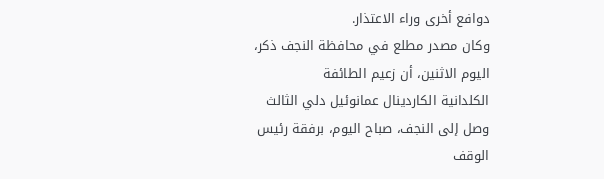دوافع أخرى وراء الاعتذار.
وكان مصدر مطلع في محافظة النجف ذكر، اليوم الاثنين، أن زعيم الطائفة
الكلدانية الكاردينال عمانوئيل دلي الثالث وصل إلى النجف، صباح اليوم، برفقة رئيس الوقف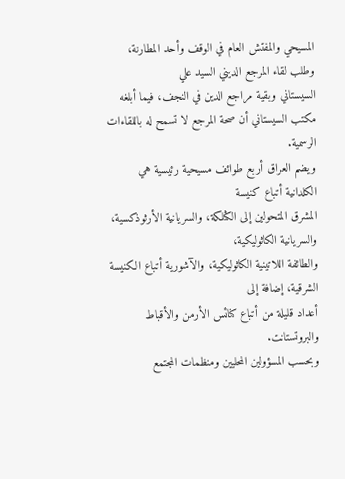المسيحي والمفتش العام في الوقف وأحد المطارنة، وطلب لقاء المرجع الديني السيد علي
السيستاني وبقية مراجع الدين في النجف، فيما أبلغه مكتب السيستاني أن صحة المرجع لا تسمح له باللقاءات الرسمية.
ويضم العراق أربع طوائف مسيحية رئيسية هي الكلدانية أتباع كنيسة
المشرق المتحولين إلى الكثلكة، والسريانية الأرثوذكسية، والسريانية الكاثوليكية،
والطائفة اللاتينية الكاثوليكية، والآشورية أتباع الكنيسة الشرقية، إضافة إلى
أعداد قليلة من أتباع كنائس الأرمن والأقباط والبروتستانت.
وبحسب المسؤولين المحليين ومنظمات المجتمع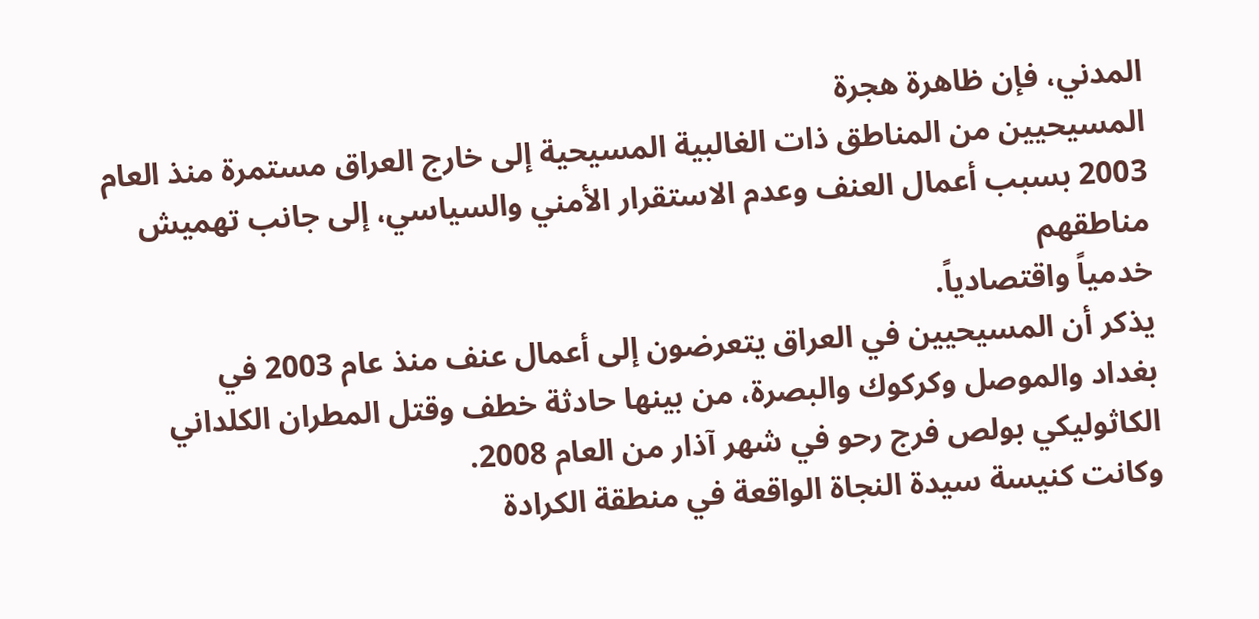المدني، فإن ظاهرة هجرة
المسيحيين من المناطق ذات الغالبية المسيحية إلى خارج العراق مستمرة منذ العام
2003 بسبب أعمال العنف وعدم الاستقرار الأمني والسياسي، إلى جانب تهميش مناطقهم
خدمياً واقتصادياً.
يذكر أن المسيحيين في العراق يتعرضون إلى أعمال عنف منذ عام 2003 في
بغداد والموصل وكركوك والبصرة، من بينها حادثة خطف وقتل المطران الكلداني
الكاثوليكي بولص فرج رحو في شهر آذار من العام 2008.
وكانت كنيسة سيدة النجاة الواقعة في منطقة الكرادة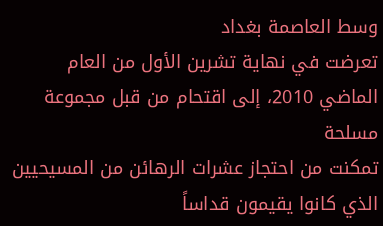وسط العاصمة بغداد
تعرضت في نهاية تشرين الأول من العام الماضي 2010، إلى اقتحام من قبل مجموعة مسلحة
تمكنت من احتجاز عشرات الرهائن من المسيحيين الذي كانوا يقيمون قداساً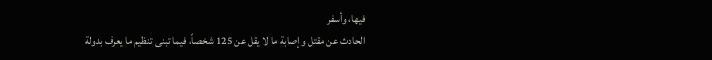فيها، وأسفر
الحادث عن مقتل وإصابة ما لا يقل عن 125 شخصاً، فيما تبنى تنظيم ما يعرف بدولة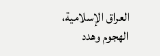العراق الإسلامية، الهجوم وهدد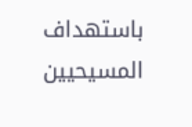باستهداف المسيحيين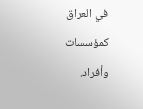في العراق كمؤسسات
وأفراد.